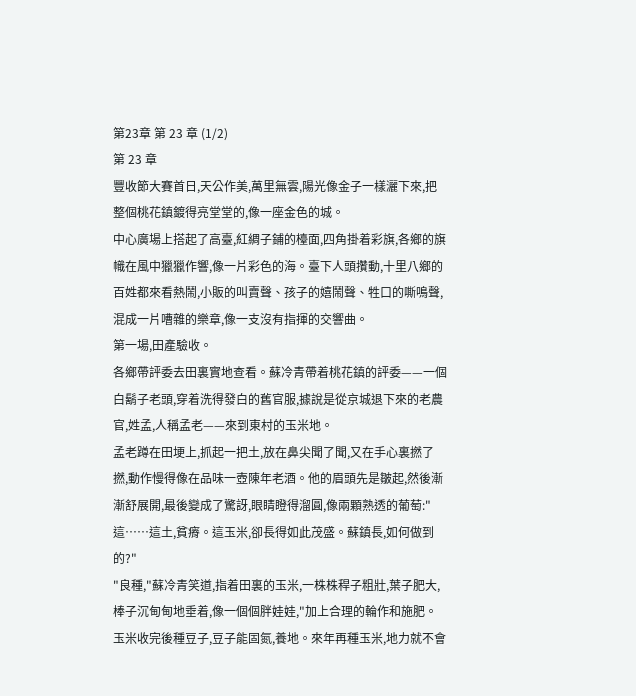第23章 第 23 章 (1/2)
第 23 章
豐收節大賽首日,天公作美,萬里無雲,陽光像金子一樣灑下來,把整個桃花鎮鍍得亮堂堂的,像一座金色的城。
中心廣場上搭起了高臺,紅綢子鋪的檯面,四角掛着彩旗,各鄉的旗幟在風中獵獵作響,像一片彩色的海。臺下人頭攢動,十里八鄉的百姓都來看熱鬧,小販的叫賣聲、孩子的嬉鬧聲、牲口的嘶鳴聲,混成一片嘈雜的樂章,像一支沒有指揮的交響曲。
第一場,田產驗收。
各鄉帶評委去田裏實地查看。蘇冷青帶着桃花鎮的評委——一個白鬍子老頭,穿着洗得發白的舊官服,據說是從京城退下來的老農官,姓孟,人稱孟老——來到東村的玉米地。
孟老蹲在田埂上,抓起一把土,放在鼻尖聞了聞,又在手心裏撚了撚,動作慢得像在品味一壺陳年老酒。他的眉頭先是皺起,然後漸漸舒展開,最後變成了驚訝,眼睛瞪得溜圓,像兩顆熟透的葡萄:"這……這土,貧瘠。這玉米,卻長得如此茂盛。蘇鎮長,如何做到的?"
"良種,"蘇冷青笑道,指着田裏的玉米,一株株稈子粗壯,葉子肥大,棒子沉甸甸地垂着,像一個個胖娃娃,"加上合理的輪作和施肥。玉米收完後種豆子,豆子能固氮,養地。來年再種玉米,地力就不會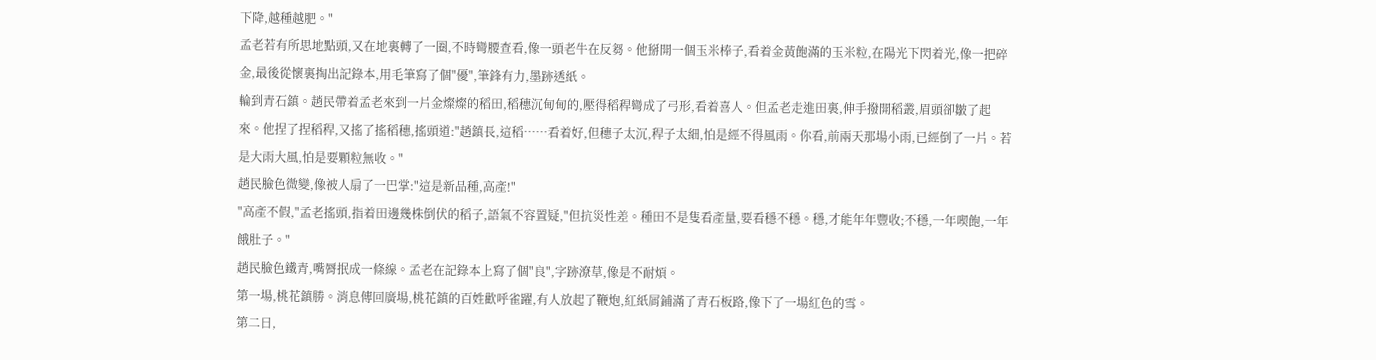下降,越種越肥。"
孟老若有所思地點頭,又在地裏轉了一圈,不時彎腰查看,像一頭老牛在反芻。他掰開一個玉米棒子,看着金黃飽滿的玉米粒,在陽光下閃着光,像一把碎金,最後從懷裏掏出記錄本,用毛筆寫了個"優",筆鋒有力,墨跡透紙。
輪到青石鎮。趙民帶着孟老來到一片金燦燦的稻田,稻穗沉甸甸的,壓得稻稈彎成了弓形,看着喜人。但孟老走進田裏,伸手撥開稻叢,眉頭卻皺了起來。他捏了捏稻稈,又搖了搖稻穗,搖頭道:"趙鎮長,這稻……看着好,但穗子太沉,稈子太細,怕是經不得風雨。你看,前兩天那場小雨,已經倒了一片。若是大雨大風,怕是要顆粒無收。"
趙民臉色微變,像被人扇了一巴掌:"這是新品種,高產!"
"高產不假,"孟老搖頭,指着田邊幾株倒伏的稻子,語氣不容置疑,"但抗災性差。種田不是隻看產量,要看穩不穩。穩,才能年年豐收;不穩,一年喫飽,一年餓肚子。"
趙民臉色鐵青,嘴脣抿成一條線。孟老在記錄本上寫了個"良",字跡潦草,像是不耐煩。
第一場,桃花鎮勝。消息傳回廣場,桃花鎮的百姓歡呼雀躍,有人放起了鞭炮,紅紙屑鋪滿了青石板路,像下了一場紅色的雪。
第二日,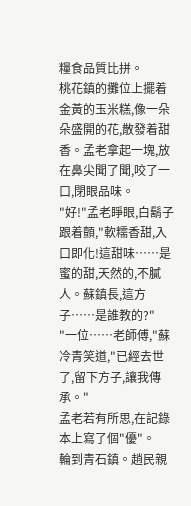糧食品質比拼。
桃花鎮的攤位上擺着金黃的玉米糕,像一朵朵盛開的花,散發着甜香。孟老拿起一塊,放在鼻尖聞了聞,咬了一口,閉眼品味。
"好!"孟老睜眼,白鬍子跟着顫,"軟糯香甜,入口即化!這甜味……是蜜的甜,天然的,不膩人。蘇鎮長,這方子……是誰教的?"
"一位……老師傅,"蘇冷青笑道,"已經去世了,留下方子,讓我傳承。"
孟老若有所思,在記錄本上寫了個"優"。
輪到青石鎮。趙民親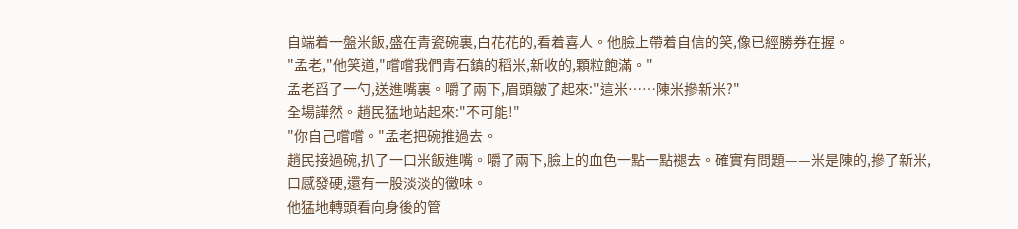自端着一盤米飯,盛在青瓷碗裏,白花花的,看着喜人。他臉上帶着自信的笑,像已經勝券在握。
"孟老,"他笑道,"嚐嚐我們青石鎮的稻米,新收的,顆粒飽滿。"
孟老舀了一勺,送進嘴裏。嚼了兩下,眉頭皺了起來:"這米……陳米摻新米?"
全場譁然。趙民猛地站起來:"不可能!"
"你自己嚐嚐。"孟老把碗推過去。
趙民接過碗,扒了一口米飯進嘴。嚼了兩下,臉上的血色一點一點褪去。確實有問題——米是陳的,摻了新米,口感發硬,還有一股淡淡的黴味。
他猛地轉頭看向身後的管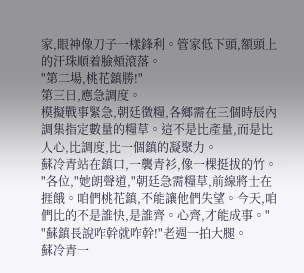家,眼神像刀子一樣鋒利。管家低下頭,額頭上的汗珠順着臉頰滾落。
"第二場,桃花鎮勝!"
第三日,應急調度。
模擬戰事緊急,朝廷徵糧,各鄉需在三個時辰內調集指定數量的糧草。這不是比產量,而是比人心,比調度,比一個鎮的凝聚力。
蘇冷青站在鎮口,一襲青衫,像一棵挺拔的竹。
"各位,"她朗聲道,"朝廷急需糧草,前線將士在捱餓。咱們桃花鎮,不能讓他們失望。今天,咱們比的不是誰快,是誰齊。心齊,才能成事。"
"蘇鎮長說咋幹就咋幹!"老週一拍大腿。
蘇冷青一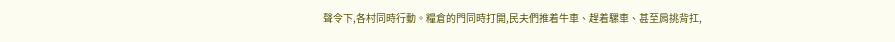聲令下,各村同時行動。糧倉的門同時打開,民夫們推着牛車、趕着騾車、甚至肩挑背扛,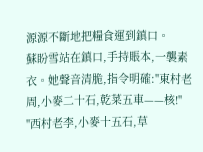源源不斷地把糧食運到鎮口。
蘇盼雪站在鎮口,手持賬本,一襲素衣。她聲音清脆,指令明確:"東村老周,小麥二十石,乾菜五車——核!"
"西村老李,小麥十五石,草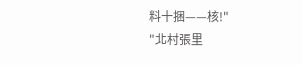料十捆——核!"
"北村張里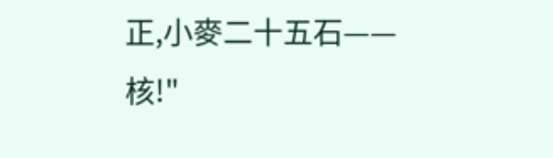正,小麥二十五石——核!"